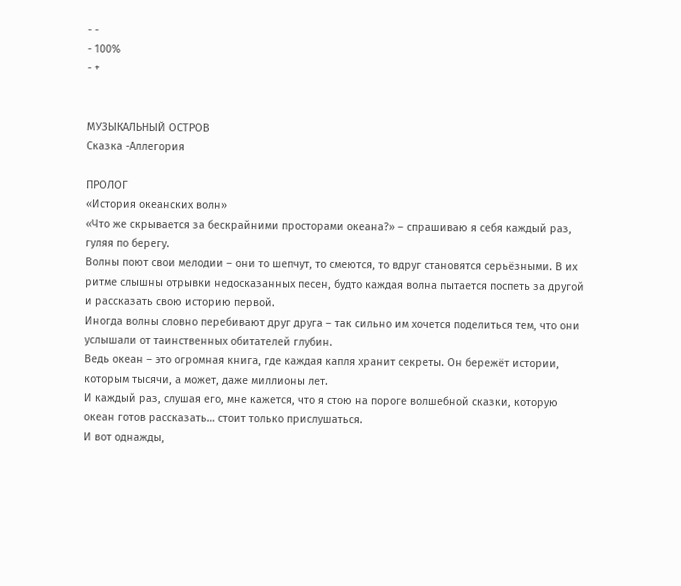- -
- 100%
- +


МУЗЫКАЛЬНЫЙ ОСТРОВ
Сказка -Аллегория

ПРОЛОГ
«История океанских волн»
«Что же скрывается за бескрайними просторами океана?» – спрашиваю я себя каждый раз, гуляя по берегу.
Волны поют свои мелодии – они то шепчут, то смеются, то вдруг становятся серьёзными. В их ритме слышны отрывки недосказанных песен, будто каждая волна пытается поспеть за другой и рассказать свою историю первой.
Иногда волны словно перебивают друг друга – так сильно им хочется поделиться тем, что они услышали от таинственных обитателей глубин.
Ведь океан – это огромная книга, где каждая капля хранит секреты. Он бережёт истории, которым тысячи, а может, даже миллионы лет.
И каждый раз, слушая его, мне кажется, что я стою на пороге волшебной сказки, которую океан готов рассказать… стоит только прислушаться.
И вот однажды,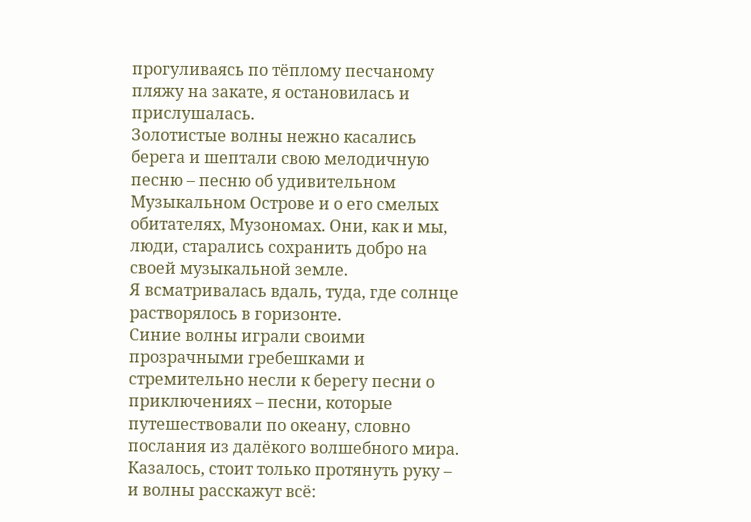прогуливаясь по тёплому песчаному пляжу на закате, я остановилась и прислушалась.
Золотистые волны нежно касались берега и шептали свою мелодичную песню – песню об удивительном Музыкальном Острове и о его смелых обитателях, Музономах. Они, как и мы, люди, старались сохранить добро на своей музыкальной земле.
Я всматривалась вдаль, туда, где солнце растворялось в горизонте.
Синие волны играли своими прозрачными гребешками и стремительно несли к берегу песни о приключениях – песни, которые путешествовали по океану, словно послания из далёкого волшебного мира.
Казалось, стоит только протянуть руку – и волны расскажут всё: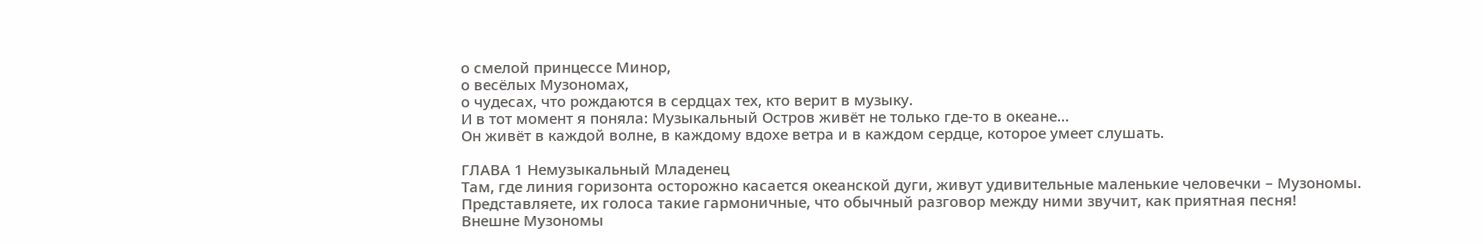о смелой принцессе Минор,
о весёлых Музономах,
о чудесах, что рождаются в сердцах тех, кто верит в музыку.
И в тот момент я поняла: Музыкальный Остров живёт не только где‑то в океане…
Он живёт в каждой волне, в каждому вдохе ветра и в каждом сердце, которое умеет слушать.

ГЛАВА 1 Немузыкальный Младенец
Там, где линия горизонта осторожно касается океанской дуги, живут удивительные маленькие человечки – Музономы.
Представляете, их голоса такие гармоничные, что обычный разговор между ними звучит, как приятная песня!
Внешне Музономы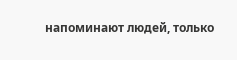напоминают людей, только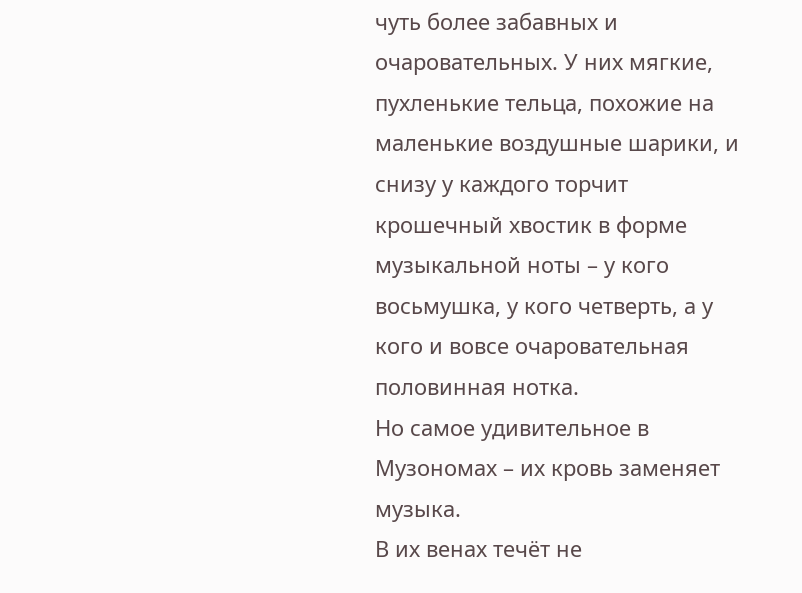чуть более забавных и очаровательных. У них мягкие, пухленькие тельца, похожие на маленькие воздушные шарики, и снизу у каждого торчит крошечный хвостик в форме музыкальной ноты – у кого восьмушка, у кого четверть, а у кого и вовсе очаровательная половинная нотка.
Но самое удивительное в Музономах – их кровь заменяет музыка.
В их венах течёт не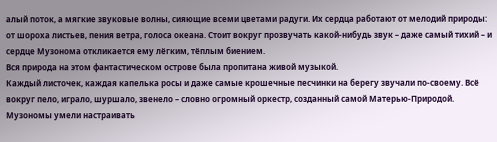алый поток, а мягкие звуковые волны, сияющие всеми цветами радуги. Их сердца работают от мелодий природы: от шороха листьев, пения ветра, голоса океана. Стоит вокруг прозвучать какой‑нибудь звук – даже самый тихий – и сердце Музонома откликается ему лёгким, тёплым биением.
Вся природа на этом фантастическом острове была пропитана живой музыкой.
Каждый листочек, каждая капелька росы и даже самые крошечные песчинки на берегу звучали по‑своему. Всё вокруг пело, играло, шуршало, звенело – словно огромный оркестр, созданный самой Матерью‑Природой.
Музономы умели настраивать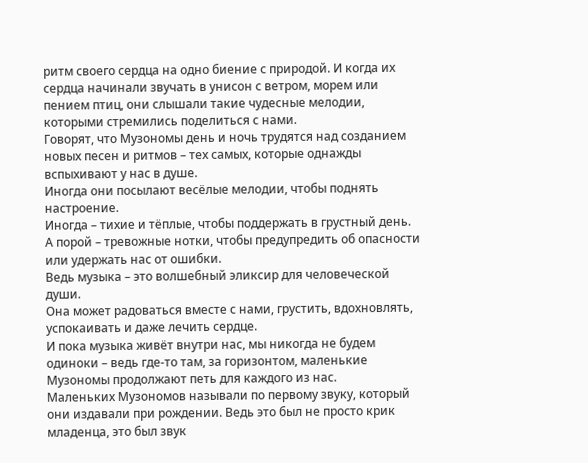ритм своего сердца на одно биение с природой. И когда их сердца начинали звучать в унисон с ветром, морем или пением птиц, они слышали такие чудесные мелодии, которыми стремились поделиться с нами.
Говорят, что Музономы день и ночь трудятся над созданием новых песен и ритмов – тех самых, которые однажды вспыхивают у нас в душе.
Иногда они посылают весёлые мелодии, чтобы поднять настроение.
Иногда – тихие и тёплые, чтобы поддержать в грустный день.
А порой – тревожные нотки, чтобы предупредить об опасности или удержать нас от ошибки.
Ведь музыка – это волшебный эликсир для человеческой души.
Она может радоваться вместе с нами, грустить, вдохновлять, успокаивать и даже лечить сердце.
И пока музыка живёт внутри нас, мы никогда не будем одиноки – ведь где‑то там, за горизонтом, маленькие Музономы продолжают петь для каждого из нас.
Маленьких Музономов называли по первому звуку, который они издавали при рождении. Ведь это был не просто крик младенца, это был звук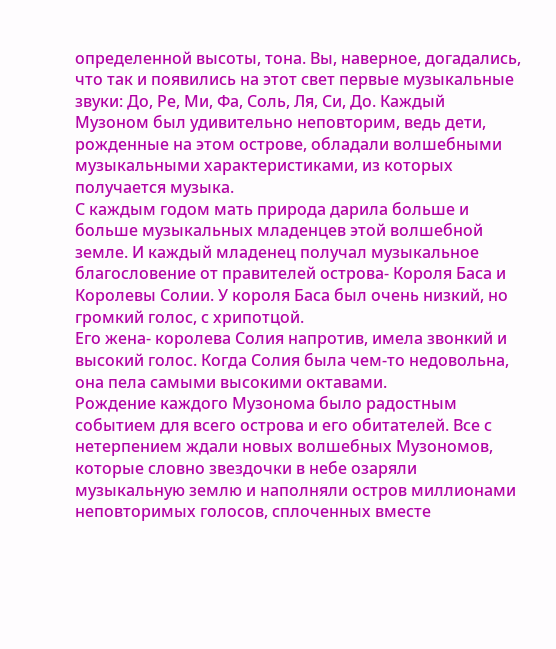определенной высоты, тона. Вы, наверное, догадались, что так и появились на этот свет первые музыкальные звуки: До, Ре, Ми, Фа, Соль, Ля, Си, До. Каждый Музоном был удивительно неповторим, ведь дети, рожденные на этом острове, обладали волшебными музыкальными характеристиками, из которых получается музыка.
С каждым годом мать природа дарила больше и больше музыкальных младенцев этой волшебной земле. И каждый младенец получал музыкальное благословение от правителей острова- Короля Баса и Королевы Солии. У короля Баса был очень низкий, но громкий голос, с хрипотцой.
Его жена- королева Солия напротив, имела звонкий и высокий голос. Когда Солия была чем-то недовольна, она пела самыми высокими октавами.
Рождение каждого Музонома было радостным событием для всего острова и его обитателей. Все с нетерпением ждали новых волшебных Музономов, которые словно звездочки в небе озаряли музыкальную землю и наполняли остров миллионами неповторимых голосов, сплоченных вместе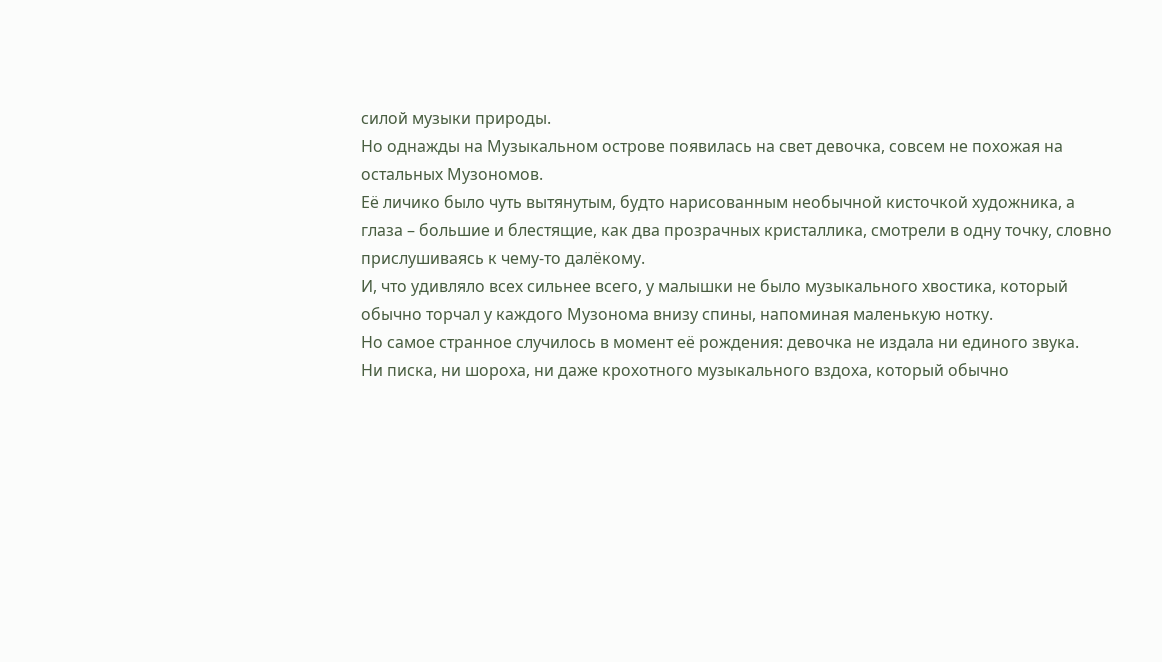силой музыки природы.
Но однажды на Музыкальном острове появилась на свет девочка, совсем не похожая на остальных Музономов.
Её личико было чуть вытянутым, будто нарисованным необычной кисточкой художника, а глаза – большие и блестящие, как два прозрачных кристаллика, смотрели в одну точку, словно прислушиваясь к чему‑то далёкому.
И, что удивляло всех сильнее всего, у малышки не было музыкального хвостика, который обычно торчал у каждого Музонома внизу спины, напоминая маленькую нотку.
Но самое странное случилось в момент её рождения: девочка не издала ни единого звука.
Ни писка, ни шороха, ни даже крохотного музыкального вздоха, который обычно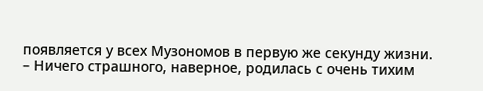появляется у всех Музономов в первую же секунду жизни.
– Ничего страшного, наверное, родилась с очень тихим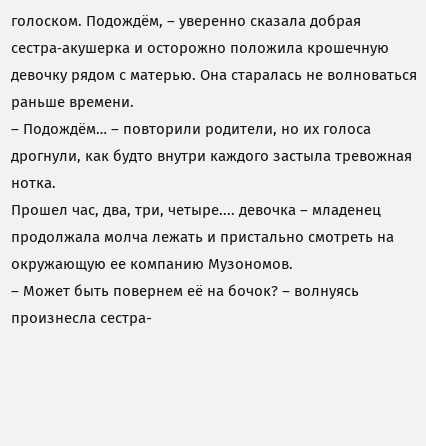голоском. Подождём, – уверенно сказала добрая сестра‑акушерка и осторожно положила крошечную девочку рядом с матерью. Она старалась не волноваться раньше времени.
– Подождём… – повторили родители, но их голоса дрогнули, как будто внутри каждого застыла тревожная нотка.
Прошел час, два, три, четыре.... девочка – младенец продолжала молча лежать и пристально смотреть на окружающую ее компанию Музономов.
– Может быть повернем её на бочок? – волнуясь произнесла сестра-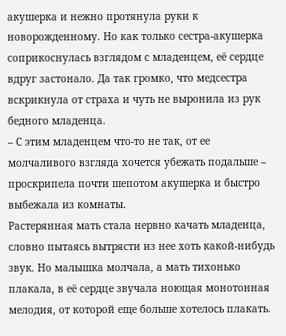акушерка и нежно протянула руки к новорожденному. Но как только сестра-акушерка соприкоснулась взглядом с младенцем, её сердце вдруг застонало. Да так громко, что медсестра вскрикнула от страха и чуть не выронила из рук бедного младенца.
– С этим младенцем что-то не так, от ее молчаливого взгляда хочется убежать подальше – проскрипела почти шепотом акушерка и быстро выбежала из комнаты.
Растерянная мать стала нервно качать младенца, словно пытаясь вытрясти из нее хоть какой-нибудь звук. Но малышка молчала, а мать тихонько плакала, в её сердце звучала ноющая монотонная мелодия, от которой еще больше хотелось плакать.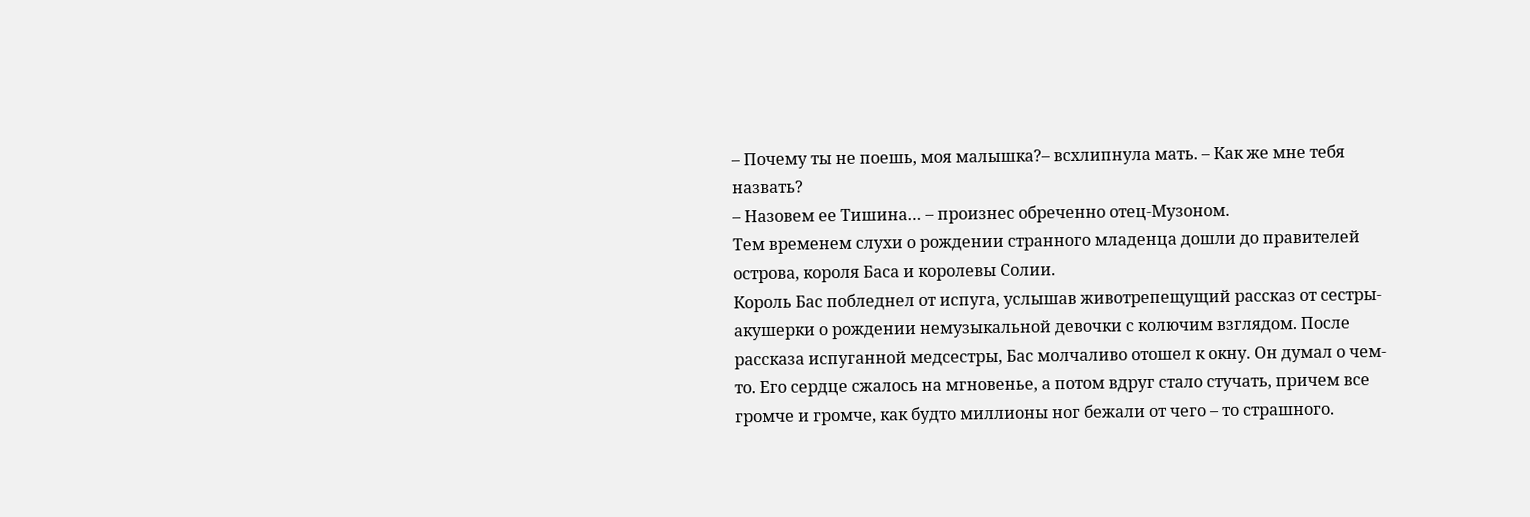– Почему ты не поешь, моя малышка?– всхлипнула мать. – Как же мне тебя назвать?
– Назовем ее Тишина… – произнес обреченно отец-Музоном.
Тем временем слухи о рождении странного младенца дошли до правителей острова, короля Баса и королевы Солии.
Король Бас побледнел от испуга, услышав животрепещущий рассказ от сестры-акушерки о рождении немузыкальной девочки с колючим взглядом. После рассказа испуганной медсестры, Бас молчаливо отошел к окну. Он думал о чем- то. Его сердце сжалось на мгновенье, а потом вдруг стало стучать, причем все громче и громче, как будто миллионы ног бежали от чего – то страшного.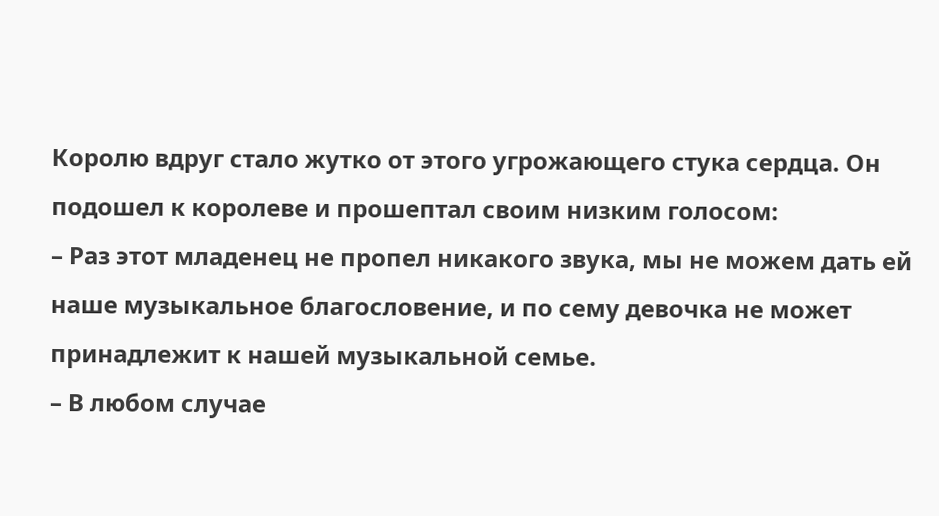Королю вдруг стало жутко от этого угрожающего стука сердца. Он подошел к королеве и прошептал своим низким голосом:
– Раз этот младенец не пропел никакого звука, мы не можем дать ей наше музыкальное благословение, и по сему девочка не может принадлежит к нашей музыкальной семье.
– В любом случае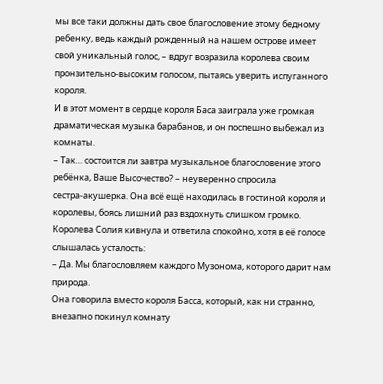мы все таки должны дать свое благословение этому бедному ребенку, ведь каждый рожденный на нашем острове имеет свой уникальный голос, – вдруг возразила королева своим пронзительно-высоким голосом, пытаясь уверить испуганного короля.
И в этот момент в сердце короля Баса заиграла уже громкая драматическая музыка барабанов, и он поспешно выбежал из комнаты.
– Так… состоится ли завтра музыкальное благословение этого ребёнка, Ваше Высочество? – неуверенно спросила сестра‑акушерка. Она всё ещё находилась в гостиной короля и королевы, боясь лишний раз вздохнуть слишком громко.
Королева Солия кивнула и ответила спокойно, хотя в её голосе слышалась усталость:
– Да. Мы благословляем каждого Музонома, которого дарит нам природа.
Она говорила вместо короля Басса, который, как ни странно, внезапно покинул комнату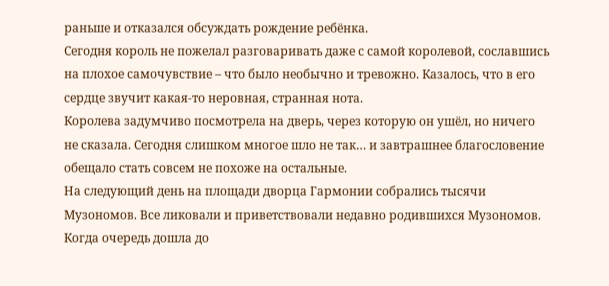раньше и отказался обсуждать рождение ребёнка.
Сегодня король не пожелал разговаривать даже с самой королевой, сославшись на плохое самочувствие – что было необычно и тревожно. Казалось, что в его сердце звучит какая‑то неровная, странная нота.
Королева задумчиво посмотрела на дверь, через которую он ушёл, но ничего не сказала. Сегодня слишком многое шло не так… и завтрашнее благословение обещало стать совсем не похоже на остальные.
На следующий день на площади дворца Гармонии собрались тысячи Музономов. Все ликовали и приветствовали недавно родившихся Музономов. Когда очередь дошла до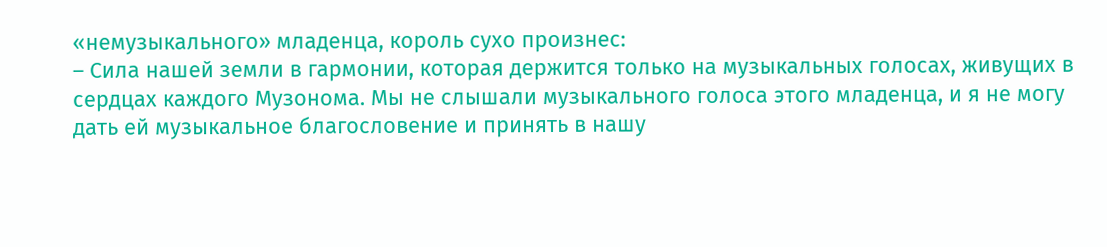«немузыкального» младенца, король сухо произнес:
– Сила нашей земли в гармонии, которая держится только на музыкальных голосах, живущих в сердцах каждого Музонома. Мы не слышали музыкального голоса этого младенца, и я не могу дать ей музыкальное благословение и принять в нашу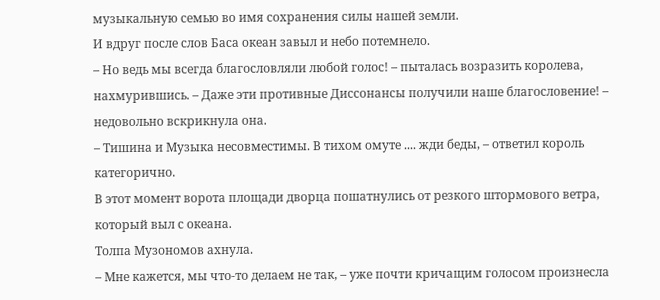музыкальную семью во имя сохранения силы нашей земли.
И вдруг после слов Баса океан завыл и небо потемнело.
– Но ведь мы всегда благословляли любой голос! – пыталась возразить королева, нахмурившись. – Даже эти противные Диссонансы получили наше благословение! – недовольно вскрикнула она.
– Тишина и Музыка несовместимы. В тихом омуте .... жди беды, – ответил король категорично.
В этот момент ворота площади дворца пошатнулись от резкого штормового ветра, который выл с океана.
Толпа Музономов ахнула.
– Мне кажется, мы что-то делаем не так, – уже почти кричащим голосом произнесла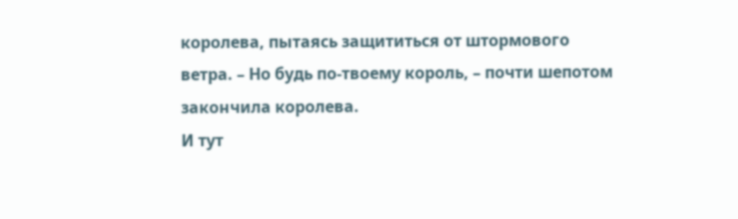королева, пытаясь защититься от штормового ветра. – Но будь по-твоему король, – почти шепотом закончила королева.
И тут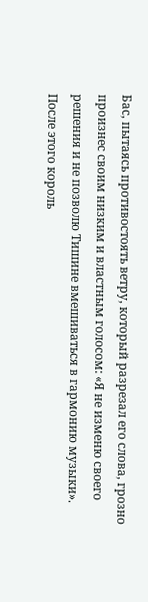Бас, пытаясь противостоять ветру, который разрезал его слова, грозно произнес своим низким и властным голосом: «Я не изменю своего решения и не позволю Тишине вмешиваться в гармонию музыки».
После этого король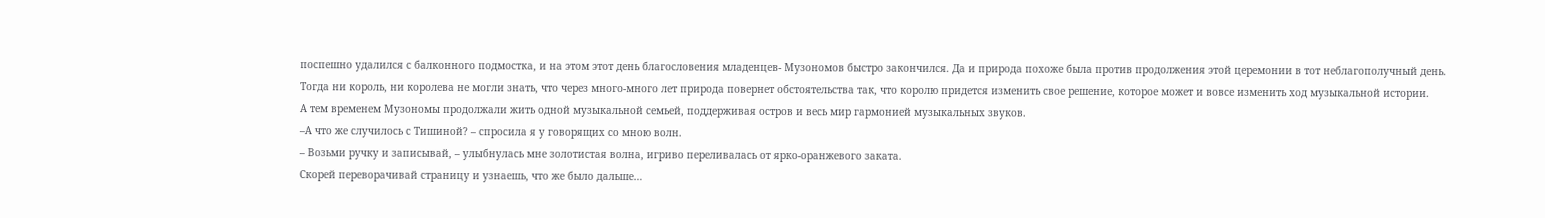поспешно удалился с балконного подмостка, и на этом этот день благословения младенцев- Музономов быстро закончился. Да и природа похоже была против продолжения этой церемонии в тот неблагополучный день.
Тогда ни король, ни королева не могли знать, что через много-много лет природа повернет обстоятельства так, что королю придется изменить свое решение, которое может и вовсе изменить ход музыкальной истории.
А тем временем Музономы продолжали жить одной музыкальной семьей, поддерживая остров и весь мир гармонией музыкальных звуков.
–А что же случилось с Тишиной? – спросила я у говорящих со мною волн.
– Возьми ручку и записывай, – улыбнулась мне золотистая волна, игриво переливалась от ярко-оранжевого заката.
Скорей переворачивай страницу и узнаешь, что же было дальше…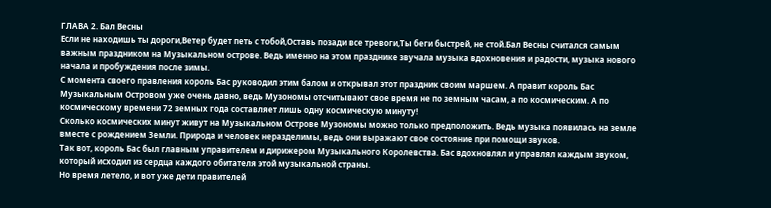ГЛАВА 2. Бал Весны
Если не находишь ты дороги,Ветер будет петь с тобой,Оставь позади все тревоги,Ты беги быстрей, не стой.Бал Весны считался самым важным праздником на Музыкальном острове. Ведь именно на этом празднике звучала музыка вдохновения и радости, музыка нового начала и пробуждения после зимы.
С момента своего правления король Бас руководил этим балом и открывал этот праздник своим маршем. А правит король Бас Музыкальным Островом уже очень давно, ведь Музономы отсчитывают свое время не по земным часам, а по космическим. А по космическому времени 72 земных года составляет лишь одну космическую минуту!
Сколько космических минут живут на Музыкальном Острове Музономы можно только предположить. Ведь музыка появилась на земле вместе с рождением Земли. Природа и человек неразделимы, ведь они выражают свое состояние при помощи звуков.
Так вот, король Бас был главным управителем и дирижером Музыкального Королевства. Бас вдохновлял и управлял каждым звуком, который исходил из сердца каждого обитателя этой музыкальной страны.
Но время летело, и вот уже дети правителей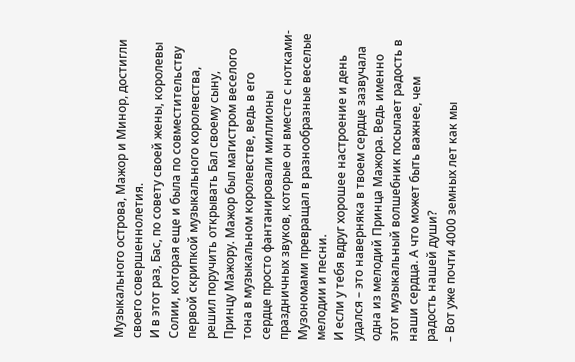Музыкального острова, Мажор и Минор, достигли своего совершеннолетия.
И в этот раз, Бас, по совету своей жены, королевы Солии, которая еще и была по совместительству первой скрипкой музыкального королевства, решил поручить открывать Бал своему сыну, Принцу Мажору. Мажор был магистром веселого тона в музыкальном королевстве, ведь в его сердце просто фантанировали миллионы праздничных звуков, которые он вместе с нотками- Музономами превращал в разнообразные веселые мелодии и песни.
И если у тебя вдруг хорошее настроение и день удался – это наверняка в твоем сердце зазвучала одна из мелодий Принца Мажора. Ведь именно этот музыкальный волшебник посылает радость в наши сердца. А что может быть важнее, чем радость нашей души?
– Вот уже почти 4000 земных лет как мы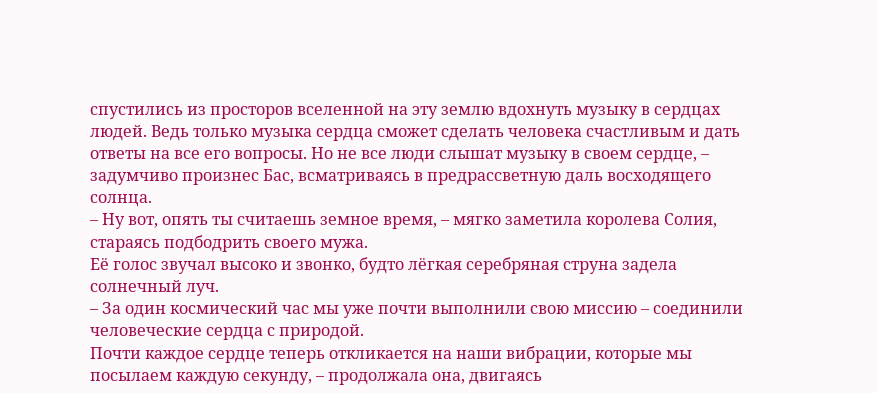спустились из просторов вселенной на эту землю вдохнуть музыку в сердцах людей. Ведь только музыка сердца сможет сделать человека счастливым и дать ответы на все его вопросы. Но не все люди слышат музыку в своем сердце, – задумчиво произнес Бас, всматриваясь в предрассветную даль восходящего солнца.
– Ну вот, опять ты считаешь земное время, – мягко заметила королева Солия, стараясь подбодрить своего мужа.
Её голос звучал высоко и звонко, будто лёгкая серебряная струна задела солнечный луч.
– За один космический час мы уже почти выполнили свою миссию – соединили человеческие сердца с природой.
Почти каждое сердце теперь откликается на наши вибрации, которые мы посылаем каждую секунду, – продолжала она, двигаясь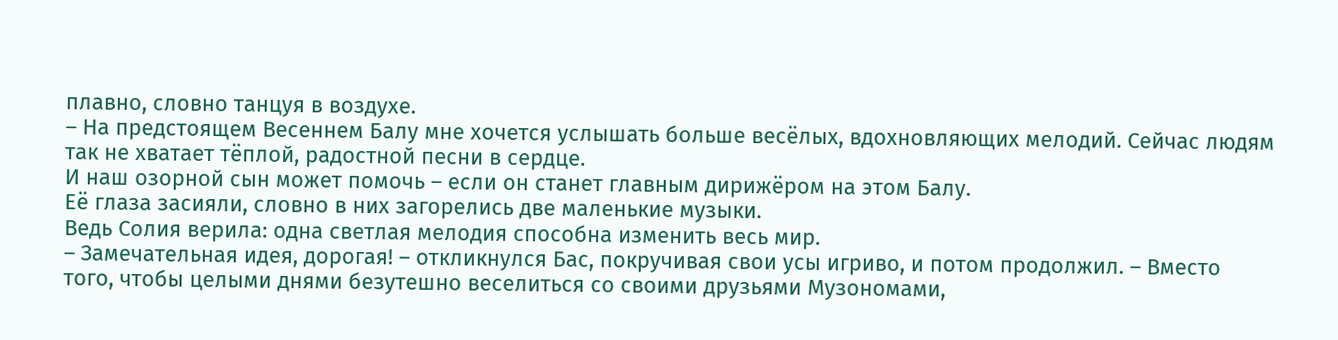плавно, словно танцуя в воздухе.
– На предстоящем Весеннем Балу мне хочется услышать больше весёлых, вдохновляющих мелодий. Сейчас людям так не хватает тёплой, радостной песни в сердце.
И наш озорной сын может помочь – если он станет главным дирижёром на этом Балу.
Её глаза засияли, словно в них загорелись две маленькие музыки.
Ведь Солия верила: одна светлая мелодия способна изменить весь мир.
– Замечательная идея, дорогая! – откликнулся Бас, покручивая свои усы игриво, и потом продолжил. – Вместо того, чтобы целыми днями безутешно веселиться со своими друзьями Музономами,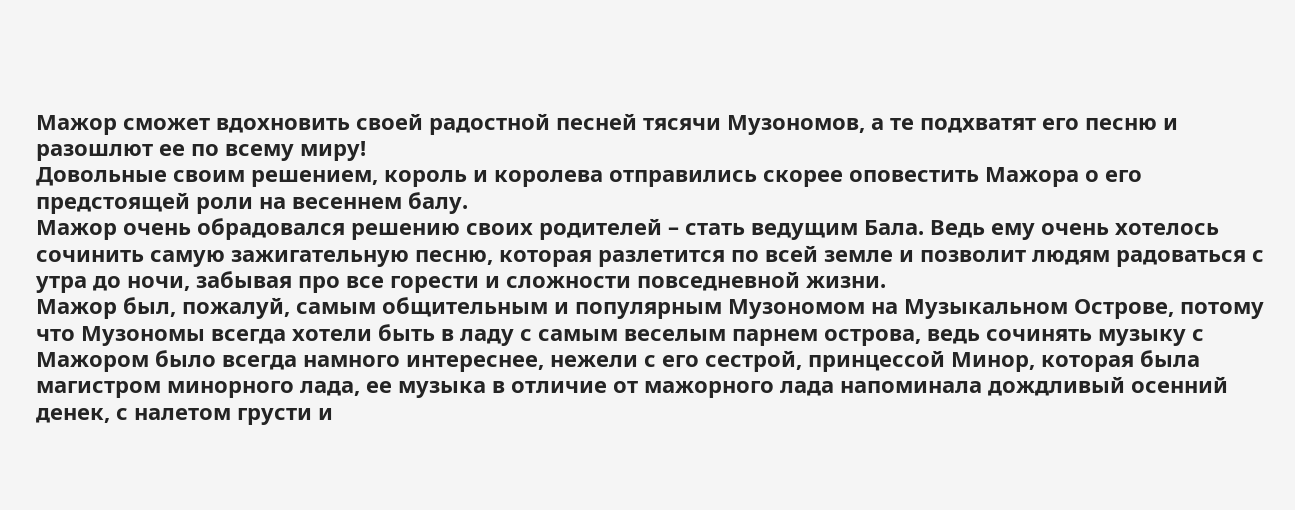Мажор сможет вдохновить своей радостной песней тясячи Музономов, а те подхватят его песню и разошлют ее по всему миру!
Довольные своим решением, король и королева отправились скорее оповестить Мажора о его предстоящей роли на весеннем балу.
Мажор очень обрадовался решению своих родителей – стать ведущим Бала. Ведь ему очень хотелось сочинить самую зажигательную песню, которая разлетится по всей земле и позволит людям радоваться с утра до ночи, забывая про все горести и сложности повседневной жизни.
Мажор был, пожалуй, самым общительным и популярным Музономом на Музыкальном Острове, потому что Музономы всегда хотели быть в ладу с самым веселым парнем острова, ведь сочинять музыку с Мажором было всегда намного интереснее, нежели с его сестрой, принцессой Минор, которая была магистром минорного лада, ее музыка в отличие от мажорного лада напоминала дождливый осенний денек, с налетом грусти и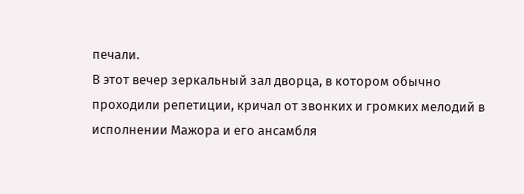печали.
В этот вечер зеркальный зал дворца, в котором обычно проходили репетиции, кричал от звонких и громких мелодий в исполнении Мажора и его ансамбля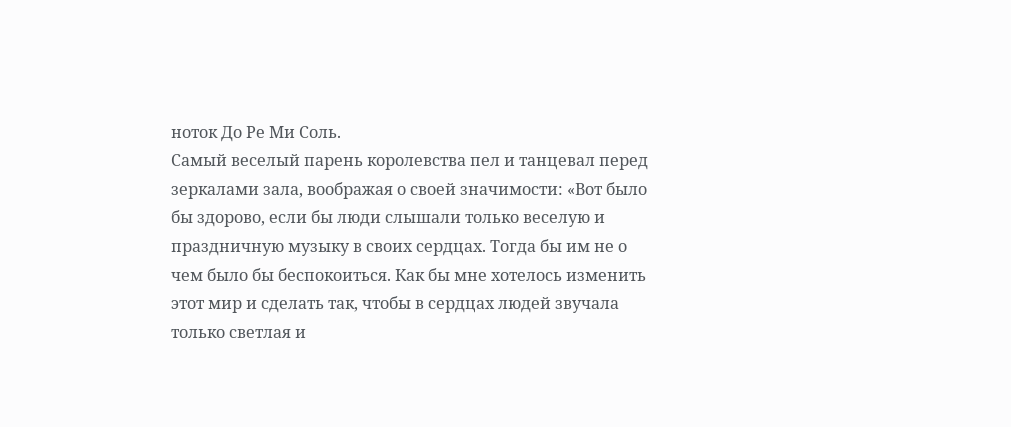ноток До Ре Ми Соль.
Самый веселый парень королевства пел и танцевал перед зеркалами зала, воображая о своей значимости: «Вот было бы здорово, если бы люди слышали только веселую и праздничную музыку в своих сердцах. Тогда бы им не о чем было бы беспокоиться. Как бы мне хотелось изменить этот мир и сделать так, чтобы в сердцах людей звучала только светлая и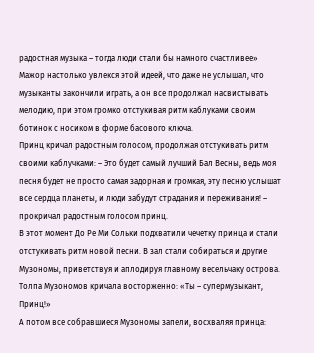радостная музыка – тогда люди стали бы намного счастливее»
Мажор настолько увлекся этой идеей, что даже не услышал, что музыканты закончили играть, а он все продолжал насвистывать мелодию, при этом громко отстукивая ритм каблуками своим ботинок с носиком в форме басового ключа.
Принц кричал радостным голосом, продолжая отстукивать ритм своими каблучками: – Это будет самый лучший Бал Весны, ведь моя песня будет не просто самая задорная и громкая, эту песню услышат все сердца планеты, и люди забудут страдания и переживания! – прокричал радостным голосом принц.
В этот момент До Ре Ми Сольки подхватили чечетку принца и стали отстукивать ритм новой песни. В зал стали собираться и другие Музономы, приветствуя и аплодируя главному весельчаку острова. Толпа Музономов кричала восторженно: «Ты – супермузыкант, Принц!»
А потом все собравшиеся Музономы запели, восхваляя принца: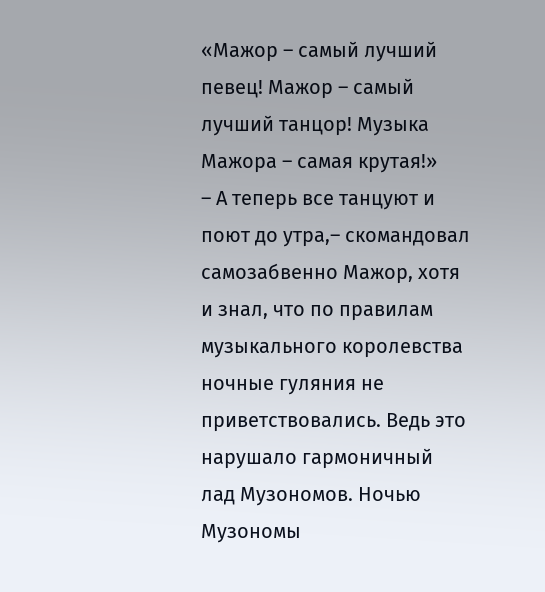«Мажор – самый лучший певец! Мажор – самый лучший танцор! Музыка Мажора – самая крутая!»
– А теперь все танцуют и поют до утра,– скомандовал самозабвенно Мажор, хотя и знал, что по правилам музыкального королевства ночные гуляния не приветствовались. Ведь это нарушало гармоничный лад Музономов. Ночью Музономы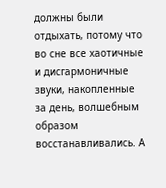должны были отдыхать, потому что во сне все хаотичные и дисгармоничные звуки, накопленные за день, волшебным образом восстанавливались. А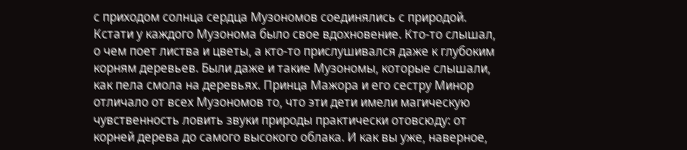с приходом солнца сердца Музономов соединялись с природой. Кстати у каждого Музонома было свое вдохновение. Кто-то слышал, о чем поет листва и цветы, а кто-то прислушивался даже к глубоким корням деревьев. Были даже и такие Музономы, которые слышали, как пела смола на деревьях. Принца Мажора и его сестру Минор отличало от всех Музономов то, что эти дети имели магическую чувственность ловить звуки природы практически отовсюду: от корней дерева до самого высокого облака. И как вы уже, наверное,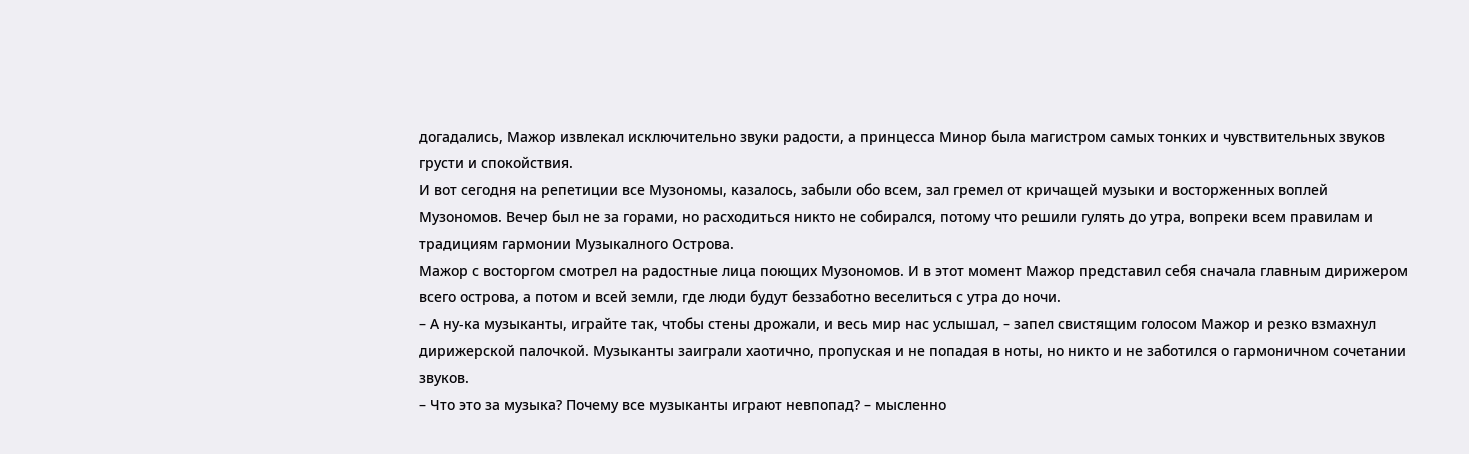догадались, Мажор извлекал исключительно звуки радости, а принцесса Минор была магистром самых тонких и чувствительных звуков грусти и спокойствия.
И вот сегодня на репетиции все Музономы, казалось, забыли обо всем, зал гремел от кричащей музыки и восторженных воплей Музономов. Вечер был не за горами, но расходиться никто не собирался, потому что решили гулять до утра, вопреки всем правилам и традициям гармонии Музыкалного Острова.
Мажор с восторгом смотрел на радостные лица поющих Музономов. И в этот момент Мажор представил себя сначала главным дирижером всего острова, а потом и всей земли, где люди будут беззаботно веселиться с утра до ночи.
– А ну-ка музыканты, играйте так, чтобы стены дрожали, и весь мир нас услышал, – запел свистящим голосом Мажор и резко взмахнул дирижерской палочкой. Музыканты заиграли хаотично, пропуская и не попадая в ноты, но никто и не заботился о гармоничном сочетании звуков.
– Что это за музыка? Почему все музыканты играют невпопад? – мысленно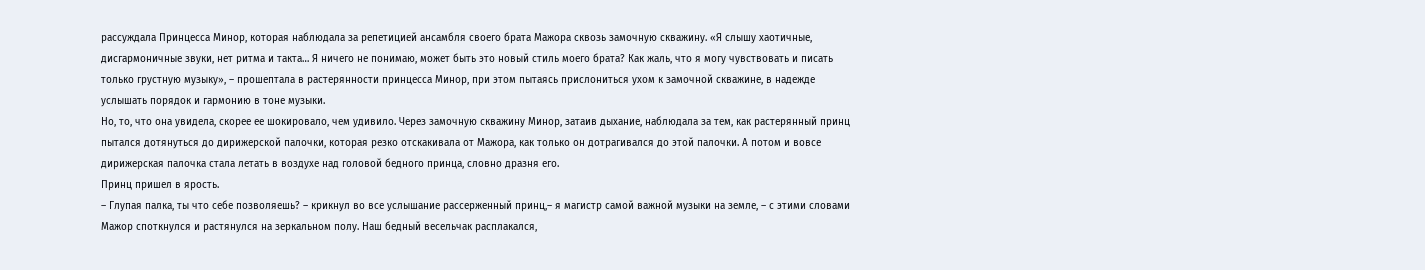рассуждала Принцесса Минор, которая наблюдала за репетицией ансамбля своего брата Мажора сквозь замочную скважину. «Я слышу хаотичные, дисгармоничные звуки, нет ритма и такта… Я ничего не понимаю, может быть это новый стиль моего брата? Как жаль, что я могу чувствовать и писать только грустную музыку», – прошептала в растерянности принцесса Минор, при этом пытаясь прислониться ухом к замочной скважине, в надежде услышать порядок и гармонию в тоне музыки.
Но, то, что она увидела, скорее ее шокировало, чем удивило. Через замочную скважину Минор, затаив дыхание, наблюдала за тем, как растерянный принц пытался дотянуться до дирижерской палочки, которая резко отскакивала от Мажора, как только он дотрагивался до этой палочки. А потом и вовсе дирижерская палочка стала летать в воздухе над головой бедного принца, словно дразня его.
Принц пришел в ярость.
– Глупая палка, ты что себе позволяешь? – крикнул во все услышание рассерженный принц,– я магистр самой важной музыки на земле, – с этими словами Мажор споткнулся и растянулся на зеркальном полу. Наш бедный весельчак расплакался,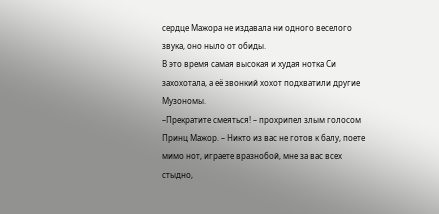сердце Мажора не издавала ни одного веселого звука, оно ныло от обиды.
В это время самая высокая и худая нотка Си захохотала, а её звонкий хохот подхватили другие Музономы.
–Прекратите смеяться! – прохрипел злым голосом Принц Мажор. – Никто из вас не готов к балу, поете мимо нот, играете вразнобой, мне за вас всех стыдно,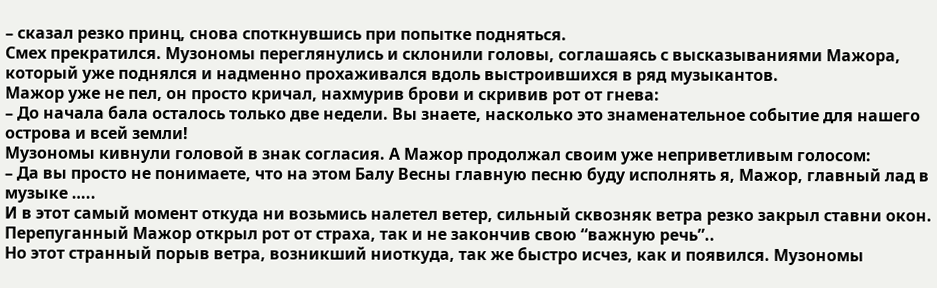– сказал резко принц, снова споткнувшись при попытке подняться.
Смех прекратился. Музономы переглянулись и склонили головы, соглашаясь с высказываниями Мажора, который уже поднялся и надменно прохаживался вдоль выстроившихся в ряд музыкантов.
Мажор уже не пел, он просто кричал, нахмурив брови и скривив рот от гнева:
– До начала бала осталось только две недели. Вы знаете, насколько это знаменательное событие для нашего острова и всей земли!
Музономы кивнули головой в знак согласия. А Мажор продолжал своим уже неприветливым голосом:
– Да вы просто не понимаете, что на этом Балу Весны главную песню буду исполнять я, Мажор, главный лад в музыке …..
И в этот самый момент откуда ни возьмись налетел ветер, сильный сквозняк ветра резко закрыл ставни окон. Перепуганный Мажор открыл рот от страха, так и не закончив свою “важную речь”..
Но этот странный порыв ветра, возникший ниоткуда, так же быстро исчез, как и появился. Музономы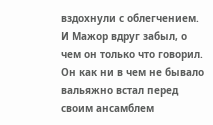вздохнули с облегчением. И Мажор вдруг забыл, о чем он только что говорил. Он как ни в чем не бывало вальяжно встал перед своим ансамблем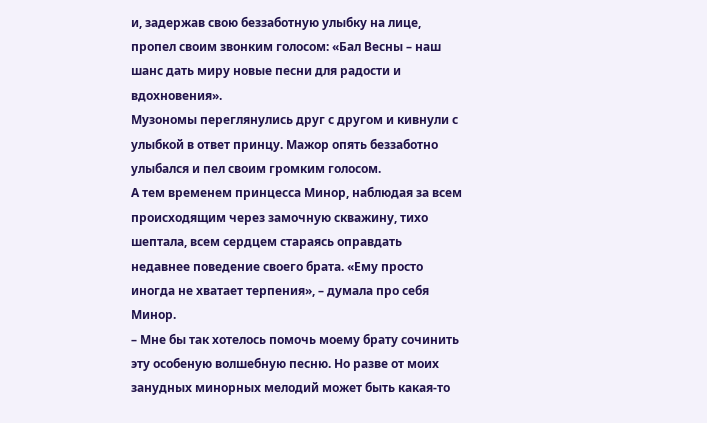и, задержав свою беззаботную улыбку на лице, пропел своим звонким голосом: «Бал Весны – наш шанс дать миру новые песни для радости и вдохновения».
Музономы переглянулись друг с другом и кивнули с улыбкой в ответ принцу. Мажор опять беззаботно улыбался и пел своим громким голосом.
А тем временем принцесса Минор, наблюдая за всем происходящим через замочную скважину, тихо шептала, всем сердцем стараясь оправдать недавнее поведение своего брата. «Ему просто иногда не хватает терпения», – думала про себя Минор.
– Мне бы так хотелось помочь моему брату сочинить эту особеную волшебную песню. Но разве от моих занудных минорных мелодий может быть какая-то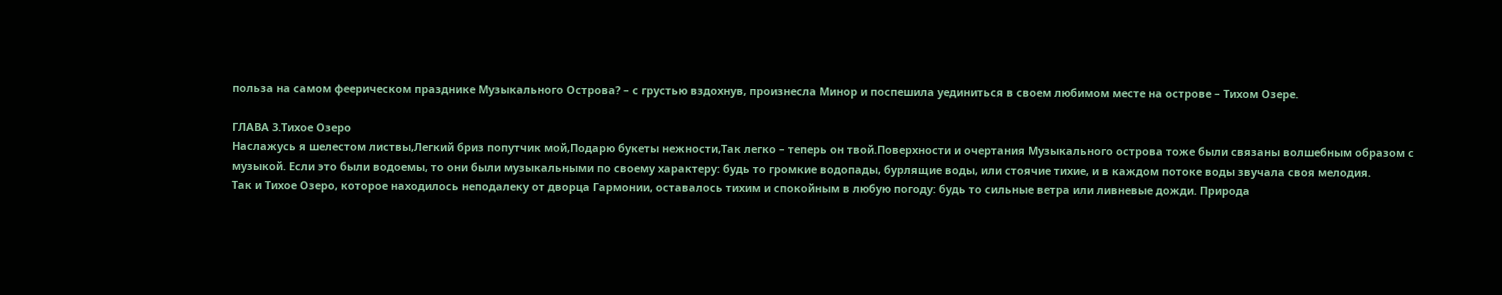польза на самом феерическом празднике Музыкального Острова? – с грустью вздохнув, произнесла Минор и поспешила уединиться в своем любимом месте на острове – Тихом Озере.

ГЛАВА 3.Тихое Озеро
Наслажусь я шелестом листвы,Легкий бриз попутчик мой,Подарю букеты нежности,Так легко – теперь он твой.Поверхности и очертания Музыкального острова тоже были связаны волшебным образом с музыкой. Если это были водоемы, то они были музыкальными по своему характеру: будь то громкие водопады, бурлящие воды, или стоячие тихие, и в каждом потоке воды звучала своя мелодия.
Так и Тихое Озеро, которое находилось неподалеку от дворца Гармонии, оставалось тихим и спокойным в любую погоду: будь то сильные ветра или ливневые дожди. Природа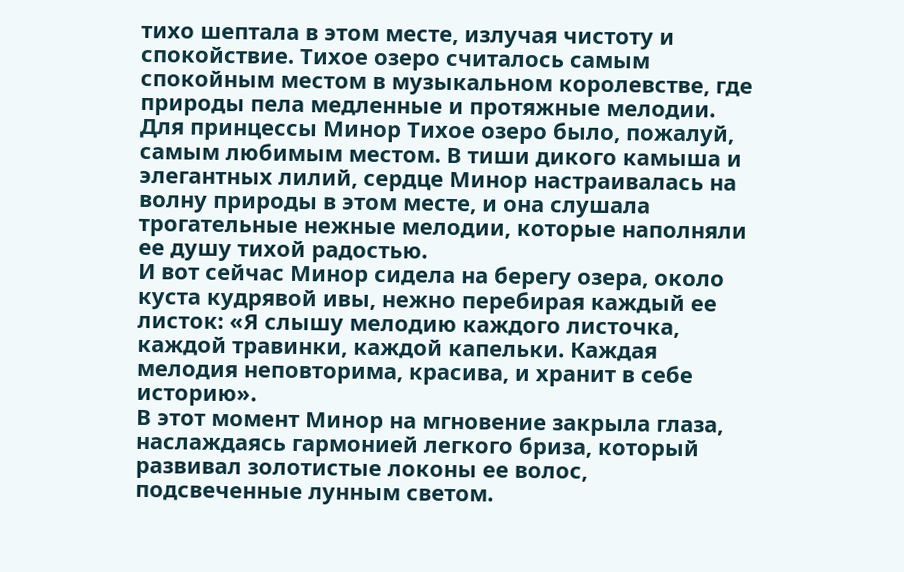тихо шептала в этом месте, излучая чистоту и спокойствие. Тихое озеро считалось самым спокойным местом в музыкальном королевстве, где природы пела медленные и протяжные мелодии. Для принцессы Минор Тихое озеро было, пожалуй, самым любимым местом. В тиши дикого камыша и элегантных лилий, сердце Минор настраивалась на волну природы в этом месте, и она слушала трогательные нежные мелодии, которые наполняли ее душу тихой радостью.
И вот сейчас Минор сидела на берегу озера, около куста кудрявой ивы, нежно перебирая каждый ее листок: «Я слышу мелодию каждого листочка, каждой травинки, каждой капельки. Каждая мелодия неповторима, красива, и хранит в себе историю».
В этот момент Минор на мгновение закрыла глаза, наслаждаясь гармонией легкого бриза, который развивал золотистые локоны ее волос, подсвеченные лунным светом.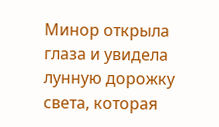Минор открыла глаза и увидела лунную дорожку света, которая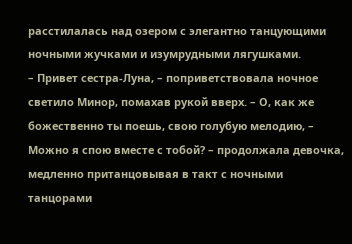расстилалась над озером с элегантно танцующими ночными жучками и изумрудными лягушками.
– Привет сестра-Луна, – поприветствовала ночное светило Минор, помахав рукой вверх. – О, как же божественно ты поешь, свою голубую мелодию, – Можно я спою вместе с тобой? – продолжала девочка, медленно пританцовывая в такт с ночными танцорами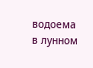водоема в лунном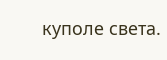куполе света.